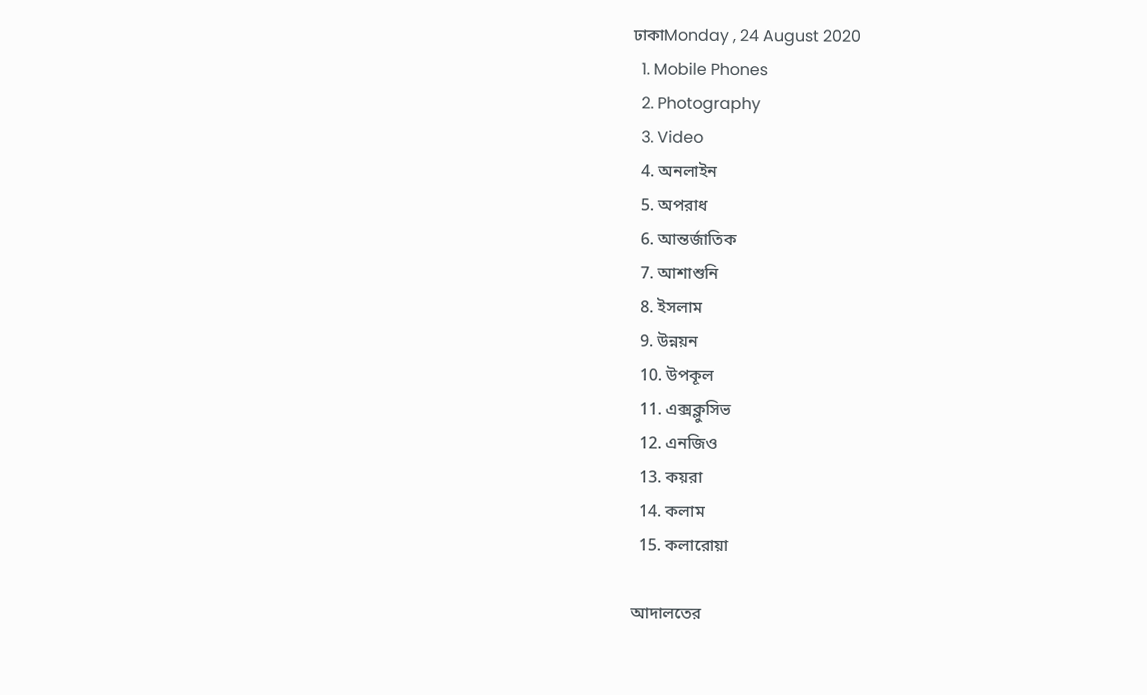ঢাকাMonday , 24 August 2020
  1. Mobile Phones
  2. Photography
  3. Video
  4. অনলাইন
  5. অপরাধ
  6. আন্তর্জাতিক
  7. আশাশুনি
  8. ইসলাম
  9. উন্নয়ন
  10. উপকূল
  11. এক্সক্লুসিভ
  12. এনজিও
  13. কয়রা
  14. কলাম
  15. কলারোয়া

আদালতের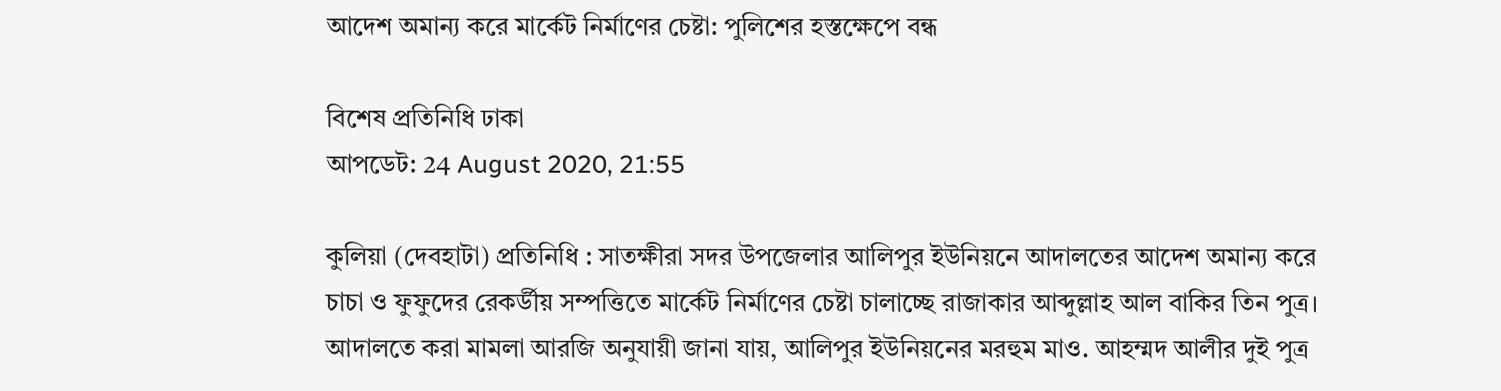আদেশ অমান্য করে মার্কেট নির্মাণের চেষ্টা: পুলিশের হস্তক্ষেপে বন্ধ

বিশেষ প্রতিনিধি ঢাকা
আপডেট: 24 August 2020, 21:55

কুলিয়া (দেবহাটা) প্রতিনিধি : সাতক্ষীরা সদর উপজেলার আলিপুর ইউনিয়নে আদালতের আদেশ অমান্য করে চাচা ও ফুফুদের রেকর্ডীয় সম্পত্তিতে মার্কেট নির্মাণের চেষ্টা চালাচ্ছে রাজাকার আব্দুল্লাহ আল বাকির তিন পুত্র। আদালতে করা মামলা আরজি অনুযায়ী জানা যায়, আলিপুর ইউনিয়নের মরহুম মাও. আহম্মদ আলীর দুই পুত্র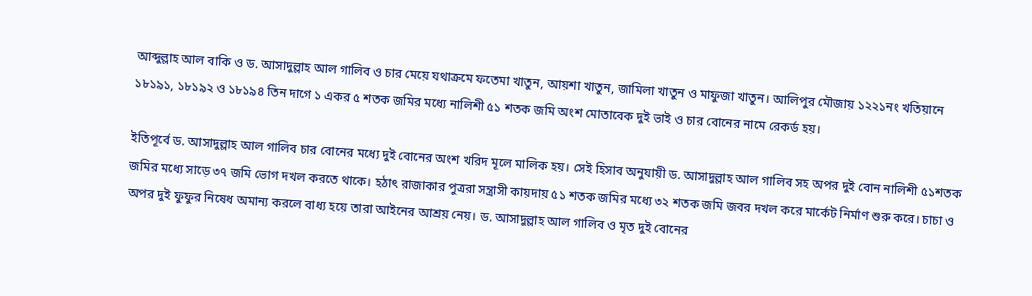আব্দুল্লাহ আল বাকি ও ড. আসাদুল্লাহ আল গালিব ও চার মেয়ে যথাক্রমে ফতেমা খাতুন, আয়শা খাতুন, জামিলা খাতুন ও মাফুজা খাতুন। আলিপুর মৌজায় ১২২১নং খতিয়ানে ১৮১৯১, ১৮১৯২ ও ১৮১৯৪ তিন দাগে ১ একর ৫ শতক জমির মধ্যে নালিশী ৫১ শতক জমি অংশ মোতাবেক দুই ভাই ও চার বোনের নামে রেকর্ড হয়।

ইতিপূর্বে ড. আসাদুল্লাহ আল গালিব চার বোনের মধ্যে দুই বোনের অংশ খরিদ মূলে মালিক হয়। সেই হিসাব অনুযায়ী ড. আসাদুল্লাহ আল গালিব সহ অপর দুই বোন নালিশী ৫১শতক জমির মধ্যে সাড়ে ৩৭ জমি ভোগ দখল করতে থাকে। হঠাৎ রাজাকার পুত্ররা সন্ত্রাসী কায়দায় ৫১ শতক জমির মধ্যে ৩২ শতক জমি জবর দখল করে মার্কেট নির্মাণ শুরু করে। চাচা ও অপর দুই ফুফুর নিষেধ অমান্য করলে বাধ্য হয়ে তারা আইনের আশ্রয় নেয়। ড. আসাদুল্লাহ আল গালিব ও মৃত দুই বোনের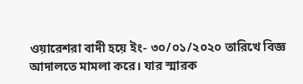ওয়ারেশরা বাদী হয়ে ইং- ৩০/০১/২০২০ তারিখে বিজ্ঞ আদালতে মামলা করে। যার স্মারক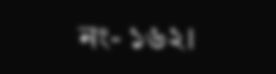নং- ১৬২।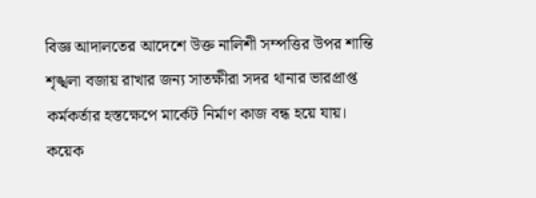বিজ্ঞ আদালতের আদেশে উক্ত নালিশী সম্পত্তির উপর শান্তি শৃঙ্খলা বজায় রাখার জন্য সাতক্ষীরা সদর থানার ভারপ্রাপ্ত কর্মকর্তার হস্তক্ষেপে মার্কেট নির্মাণ কাজ বন্ধ হয়ে যায়। কয়েক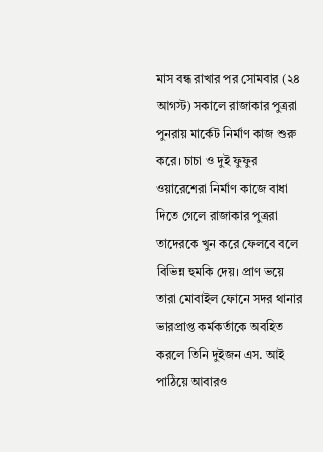মাস বন্ধ রাখার পর সোমবার (২৪ আগস্ট) সকালে রাজাকার পুত্ররা পুনরায় মার্কেট নির্মাণ কাজ শুরু করে। চাচা ও দুই ফুফুর ওয়ারেশেরা নির্মাণ কাজে বাধা দিতে গেলে রাজাকার পুত্ররা তাদেরকে খুন করে ফেলবে বলে বিভিন্ন হুমকি দেয়। প্রাণ ভয়ে তারা মোবাইল ফোনে সদর থানার ভারপ্রাপ্ত কর্মকর্তাকে অবহিত করলে তিনি দুইজন এস. আই পাঠিয়ে আবারও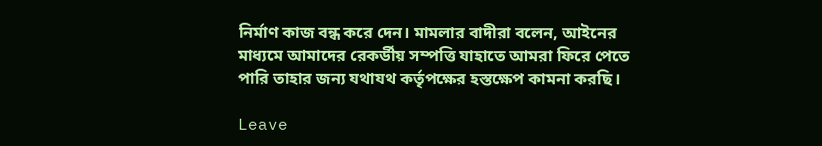নির্মাণ কাজ বন্ধ করে দেন। মামলার বাদীরা বলেন, আইনের মাধ্যমে আমাদের রেকর্ডীয় সম্পত্তি যাহাতে আমরা ফিরে পেতে পারি তাহার জন্য যথাযথ কর্তৃপক্ষের হস্তক্ষেপ কামনা করছি।

Leave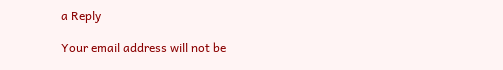a Reply

Your email address will not be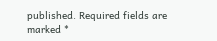published. Required fields are marked *